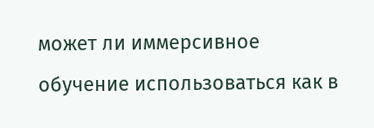может ли иммерсивное обучение использоваться как в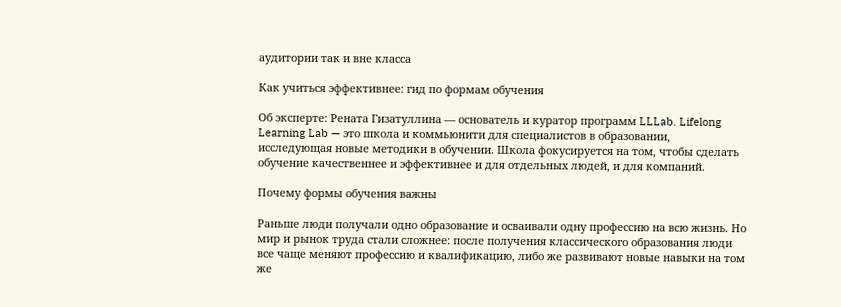аудитории так и вне класса

Как учиться эффективнее: гид по формам обучения

Об эксперте: Рената Гизатуллина — основатель и куратор программ LLLab. Lifelong Learning Lab — это школа и коммьюнити для специалистов в образовании, исследующая новые методики в обучении. Школа фокусируется на том, чтобы сделать обучение качественнее и эффективнее и для отдельных людей, и для компаний.

Почему формы обучения важны

Раньше люди получали одно образование и осваивали одну профессию на всю жизнь. Но мир и рынок труда стали сложнее: после получения классического образования люди все чаще меняют профессию и квалификацию, либо же развивают новые навыки на том же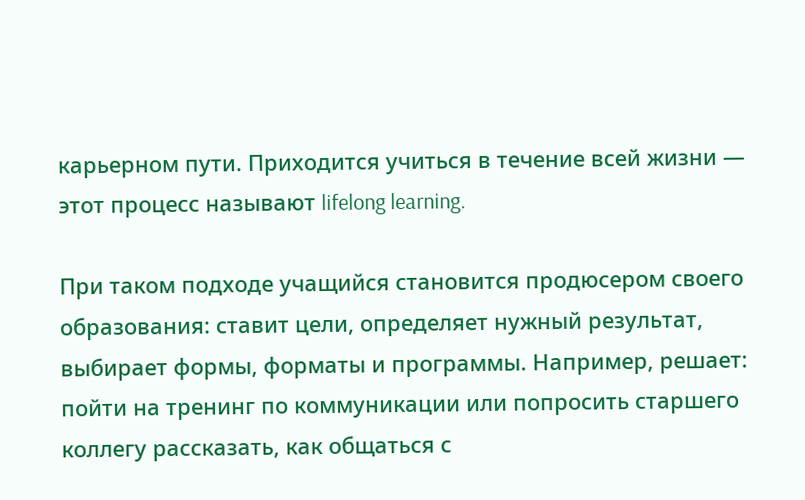карьерном пути. Приходится учиться в течение всей жизни — этот процесс называют lifelong learning.

При таком подходе учащийся становится продюсером своего образования: ставит цели, определяет нужный результат, выбирает формы, форматы и программы. Например, решает: пойти на тренинг по коммуникации или попросить старшего коллегу рассказать, как общаться с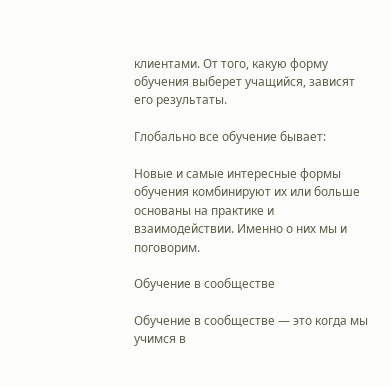клиентами. От того, какую форму обучения выберет учащийся, зависят его результаты.

Глобально все обучение бывает:

Новые и самые интересные формы обучения комбинируют их или больше основаны на практике и взаимодействии. Именно о них мы и поговорим.

Обучение в сообществе

Обучение в сообществе — это когда мы учимся в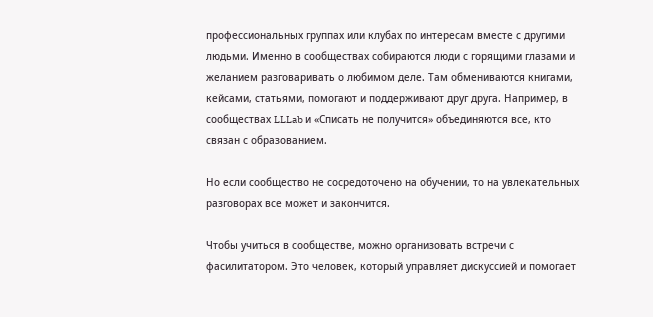профессиональных группах или клубах по интересам вместе с другими людьми. Именно в сообществах собираются люди с горящими глазами и желанием разговаривать о любимом деле. Там обмениваются книгами, кейсами, статьями, помогают и поддерживают друг друга. Например, в сообществах LLLab и «Списать не получится» объединяются все, кто связан с образованием.

Но если сообщество не сосредоточено на обучении, то на увлекательных разговорах все может и закончится.

Чтобы учиться в сообществе, можно организовать встречи с фасилитатором. Это человек, который управляет дискуссией и помогает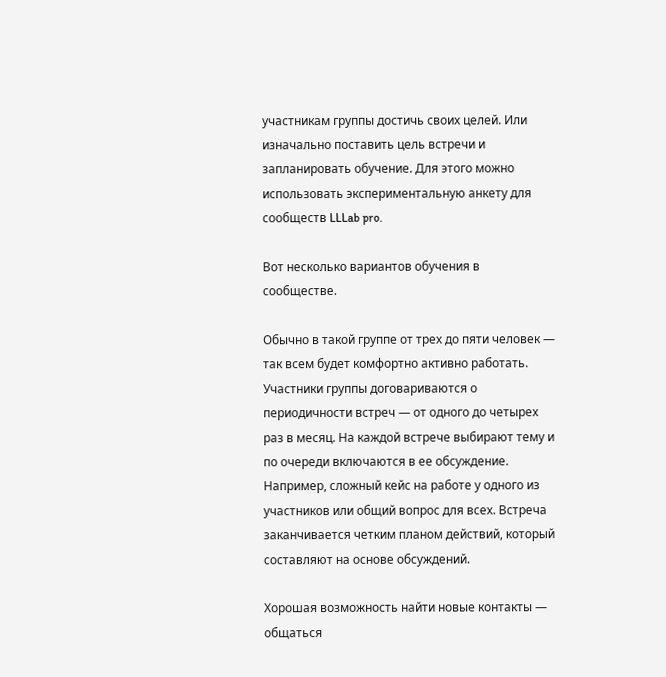участникам группы достичь своих целей. Или изначально поставить цель встречи и запланировать обучение. Для этого можно использовать экспериментальную анкету для сообществ LLLab pro.

Вот несколько вариантов обучения в сообществе.

Обычно в такой группе от трех до пяти человек — так всем будет комфортно активно работать. Участники группы договариваются о периодичности встреч — от одного до четырех раз в месяц. На каждой встрече выбирают тему и по очереди включаются в ее обсуждение. Например, сложный кейс на работе у одного из участников или общий вопрос для всех. Встреча заканчивается четким планом действий, который составляют на основе обсуждений.

Хорошая возможность найти новые контакты — общаться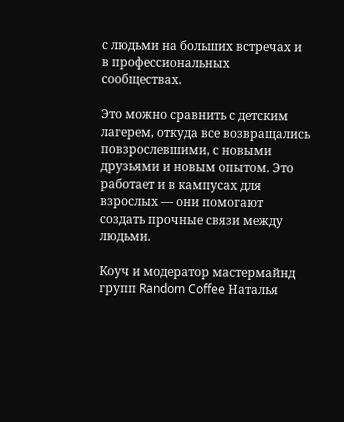с людьми на больших встречах и в профессиональных сообществах.

Это можно сравнить с детским лагерем, откуда все возвращались повзрослевшими, с новыми друзьями и новым опытом. Это работает и в кампусах для взрослых — они помогают создать прочные связи между людьми.

Коуч и модератор мастермайнд групп Random Coffee Наталья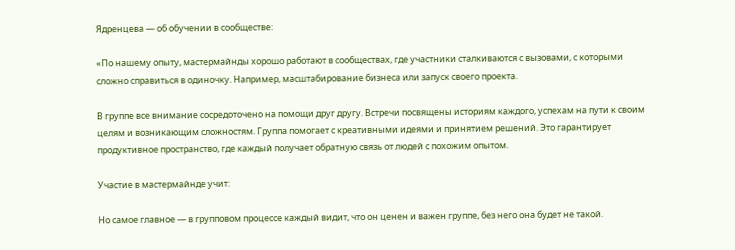Ядренцева — об обучении в сообществе:

«По нашему опыту, мастермайнды хорошо работают в сообществах, где участники сталкиваются с вызовами, с которыми сложно справиться в одиночку. Например, масштабирование бизнеса или запуск своего проекта.

В группе все внимание сосредоточено на помощи друг другу. Встречи посвящены историям каждого, успехам на пути к своим целям и возникающим сложностям. Группа помогает с креативными идеями и принятием решений. Это гарантирует продуктивное пространство, где каждый получает обратную связь от людей с похожим опытом.

Участие в мастермайнде учит:

Но самое главное — в групповом процессе каждый видит, что он ценен и важен группе, без него она будет не такой.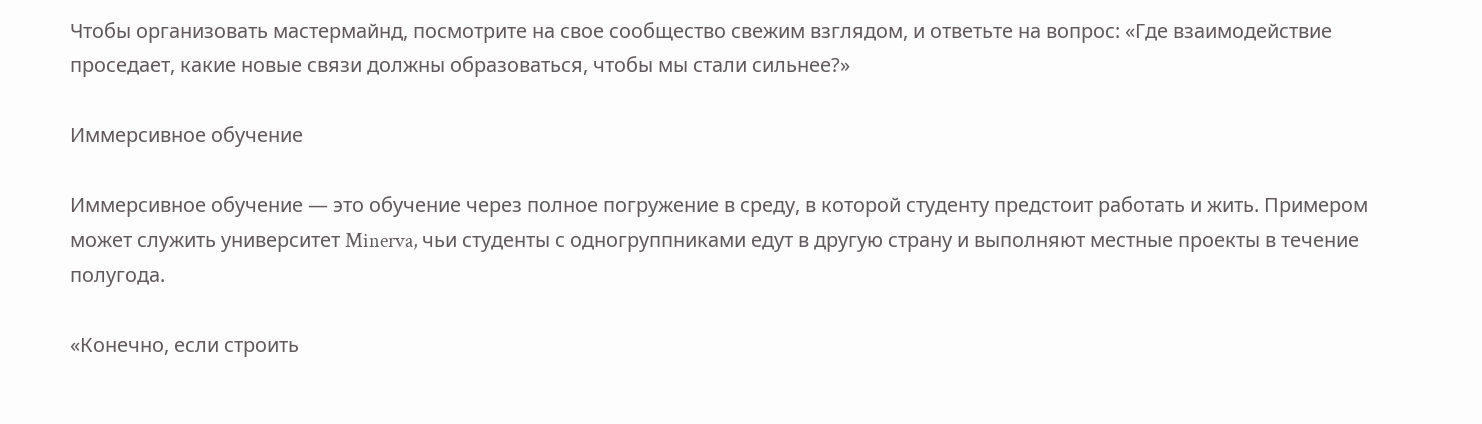Чтобы организовать мастермайнд, посмотрите на свое сообщество свежим взглядом, и ответьте на вопрос: «Где взаимодействие проседает, какие новые связи должны образоваться, чтобы мы стали сильнее?»

Иммерсивное обучение

Иммерсивное обучение — это обучение через полное погружение в среду, в которой студенту предстоит работать и жить. Примером может служить университет Minerva, чьи студенты с одногруппниками едут в другую страну и выполняют местные проекты в течение полугода.

«Конечно, если строить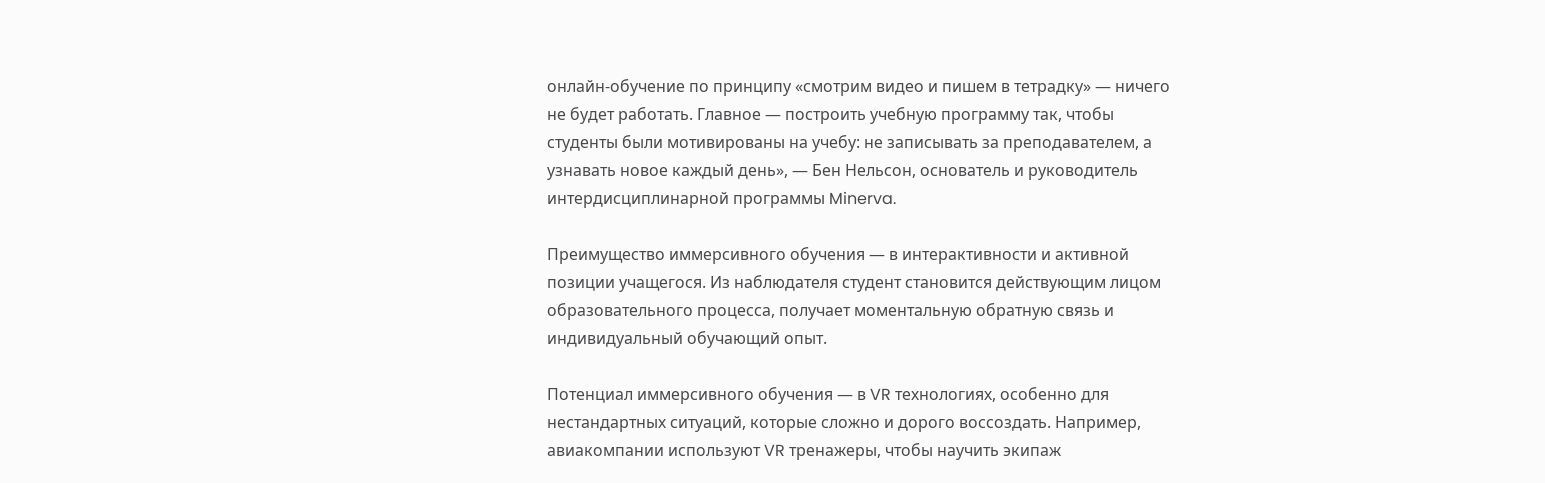онлайн-обучение по принципу «смотрим видео и пишем в тетрадку» — ничего не будет работать. Главное — построить учебную программу так, чтобы студенты были мотивированы на учебу: не записывать за преподавателем, а узнавать новое каждый день», — Бен Нельсон, основатель и руководитель интердисциплинарной программы Minerva.

Преимущество иммерсивного обучения — в интерактивности и активной позиции учащегося. Из наблюдателя студент становится действующим лицом образовательного процесса, получает моментальную обратную связь и индивидуальный обучающий опыт.

Потенциал иммерсивного обучения — в VR технологиях, особенно для нестандартных ситуаций, которые сложно и дорого воссоздать. Например, авиакомпании используют VR тренажеры, чтобы научить экипаж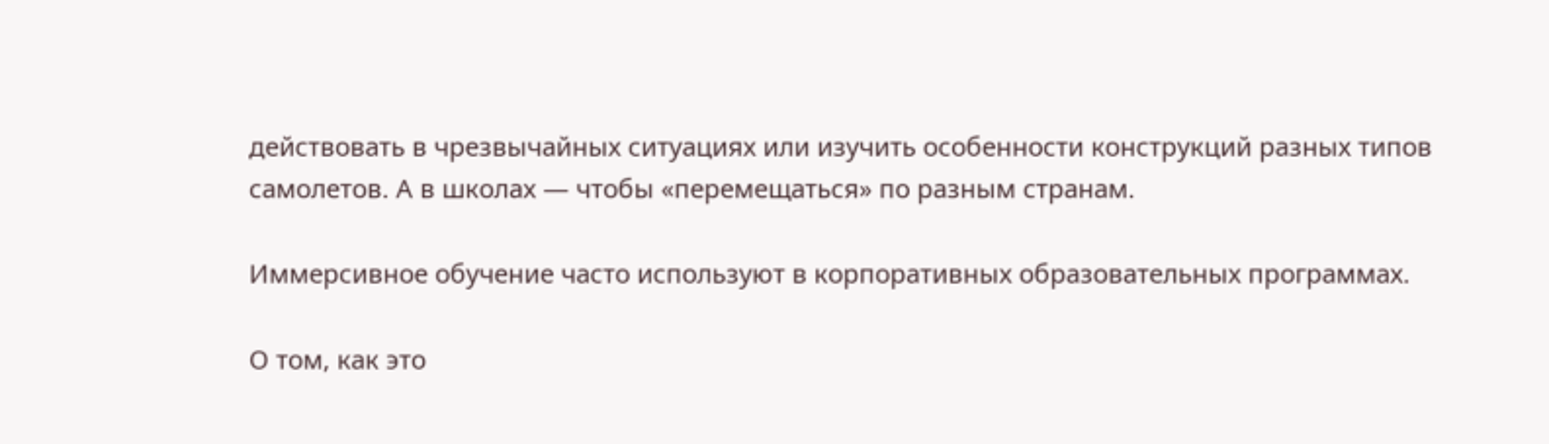действовать в чрезвычайных ситуациях или изучить особенности конструкций разных типов самолетов. А в школах — чтобы «перемещаться» по разным странам.

Иммерсивное обучение часто используют в корпоративных образовательных программах.

О том, как это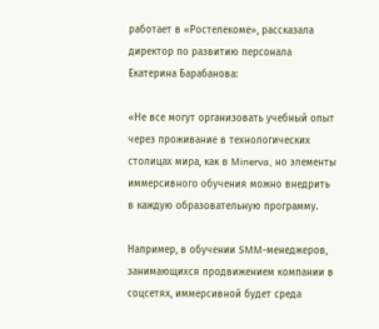работает в «Ростелекоме», рассказала директор по развитию персонала Екатерина Барабанова:

«Не все могут организовать учебный опыт через проживание в технологических столицах мира, как в Minerva, но элементы иммерсивного обучения можно внедрить в каждую образовательную программу.

Например, в обучении SMM-менеджеров, занимающихся продвижением компании в соцсетях, иммерсивной будет среда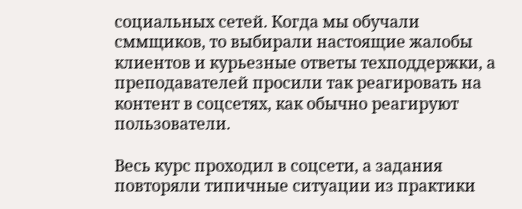социальных сетей. Когда мы обучали сммщиков, то выбирали настоящие жалобы клиентов и курьезные ответы техподдержки, а преподавателей просили так реагировать на контент в соцсетях, как обычно реагируют пользователи.

Весь курс проходил в соцсети, а задания повторяли типичные ситуации из практики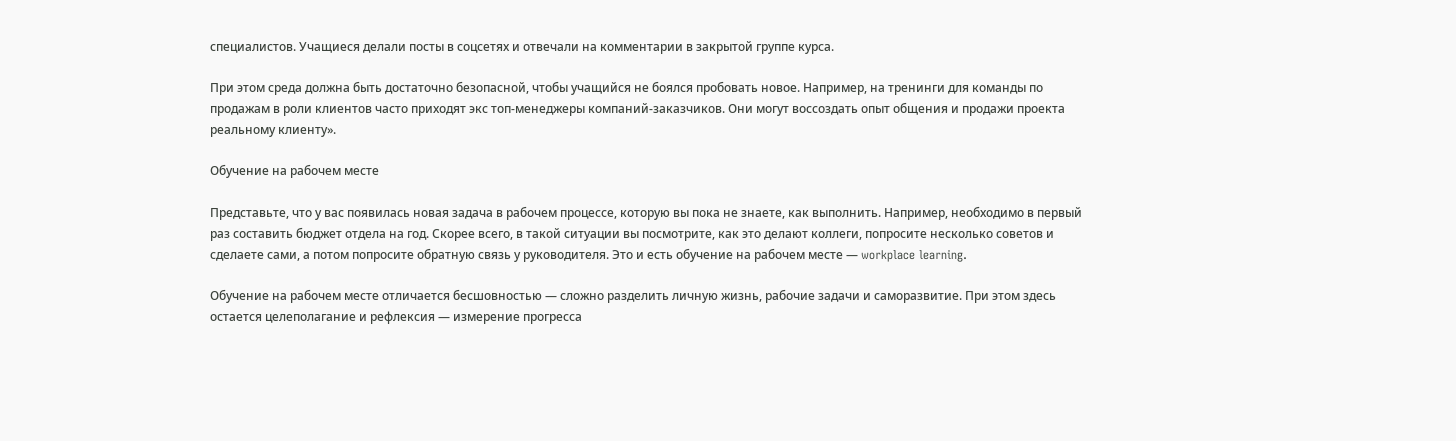специалистов. Учащиеся делали посты в соцсетях и отвечали на комментарии в закрытой группе курса.

При этом среда должна быть достаточно безопасной, чтобы учащийся не боялся пробовать новое. Например, на тренинги для команды по продажам в роли клиентов часто приходят экс топ-менеджеры компаний-заказчиков. Они могут воссоздать опыт общения и продажи проекта реальному клиенту».

Обучение на рабочем месте

Представьте, что у вас появилась новая задача в рабочем процессе, которую вы пока не знаете, как выполнить. Например, необходимо в первый раз составить бюджет отдела на год. Скорее всего, в такой ситуации вы посмотрите, как это делают коллеги, попросите несколько советов и сделаете сами, а потом попросите обратную связь у руководителя. Это и есть обучение на рабочем месте — workplace learning.

Обучение на рабочем месте отличается бесшовностью — сложно разделить личную жизнь, рабочие задачи и саморазвитие. При этом здесь остается целеполагание и рефлексия — измерение прогресса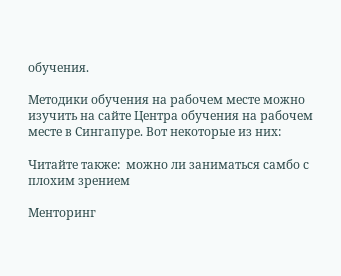обучения.

Методики обучения на рабочем месте можно изучить на сайте Центра обучения на рабочем месте в Сингапуре. Вот некоторые из них:

Читайте также:  можно ли заниматься самбо с плохим зрением

Менторинг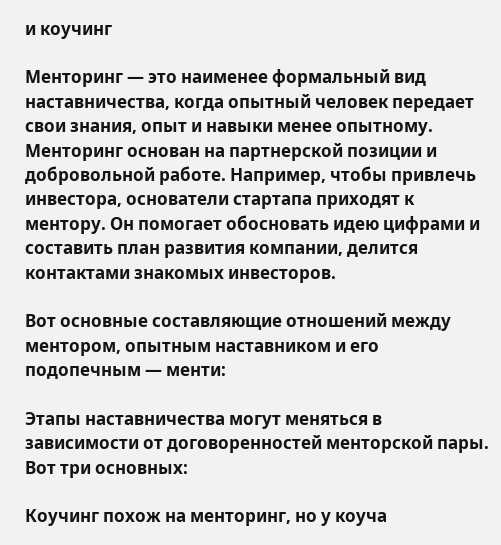и коучинг

Менторинг — это наименее формальный вид наставничества, когда опытный человек передает свои знания, опыт и навыки менее опытному. Менторинг основан на партнерской позиции и добровольной работе. Например, чтобы привлечь инвестора, основатели стартапа приходят к ментору. Он помогает обосновать идею цифрами и составить план развития компании, делится контактами знакомых инвесторов.

Вот основные составляющие отношений между ментором, опытным наставником и его подопечным — менти:

Этапы наставничества могут меняться в зависимости от договоренностей менторской пары. Вот три основных:

Коучинг похож на менторинг, но у коуча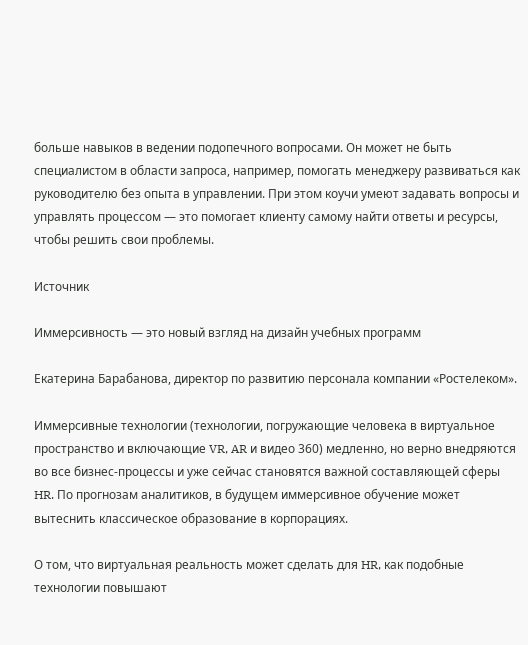больше навыков в ведении подопечного вопросами. Он может не быть специалистом в области запроса, например, помогать менеджеру развиваться как руководителю без опыта в управлении. При этом коучи умеют задавать вопросы и управлять процессом — это помогает клиенту самому найти ответы и ресурсы, чтобы решить свои проблемы.

Источник

Иммерсивность — это новый взгляд на дизайн учебных программ

Екатерина Барабанова, директор по развитию персонала компании «Ростелеком».

Иммерсивные технологии (технологии, погружающие человека в виртуальное пространство и включающие VR, AR и видео 360) медленно, но верно внедряются во все бизнес-процессы и уже сейчас становятся важной составляющей сферы HR. По прогнозам аналитиков, в будущем иммерсивное обучение может вытеснить классическое образование в корпорациях.

О том, что виртуальная реальность может сделать для HR, как подобные технологии повышают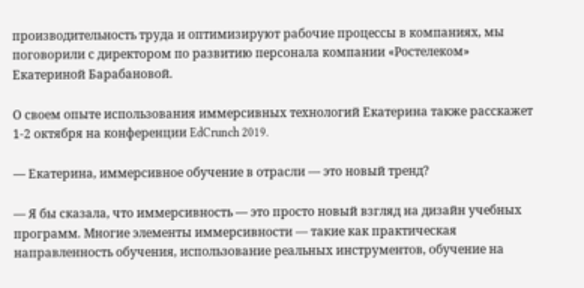производительность труда и оптимизируют рабочие процессы в компаниях, мы поговорили с директором по развитию персонала компании «Ростелеком» Екатериной Барабановой.

О своем опыте использования иммерсивных технологий Екатерина также расскажет 1-2 октября на конференции EdCrunch 2019.

— Екатерина, иммерсивное обучение в отрасли — это новый тренд?

— Я бы сказала, что иммерсивность — это просто новый взгляд на дизайн учебных программ. Многие элементы иммерсивности — такие как практическая направленность обучения, использование реальных инструментов, обучение на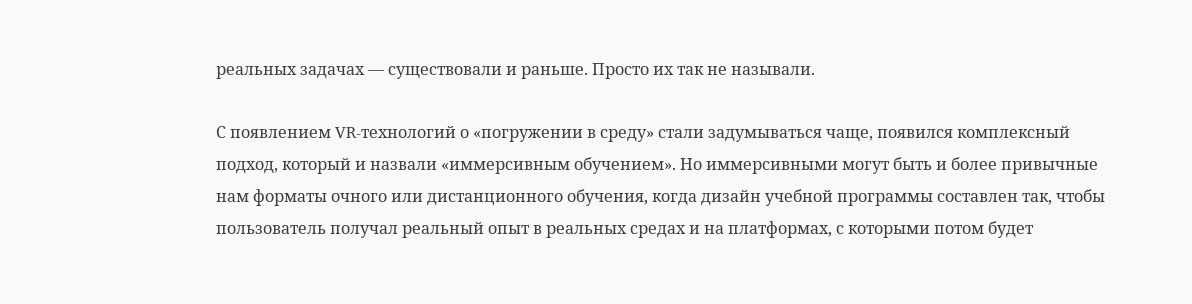реальных задачах — существовали и раньше. Просто их так не называли.

С появлением VR-технологий о «погружении в среду» стали задумываться чаще, появился комплексный подход, который и назвали «иммерсивным обучением». Но иммерсивными могут быть и более привычные нам форматы очного или дистанционного обучения, когда дизайн учебной программы составлен так, чтобы пользователь получал реальный опыт в реальных средах и на платформах, с которыми потом будет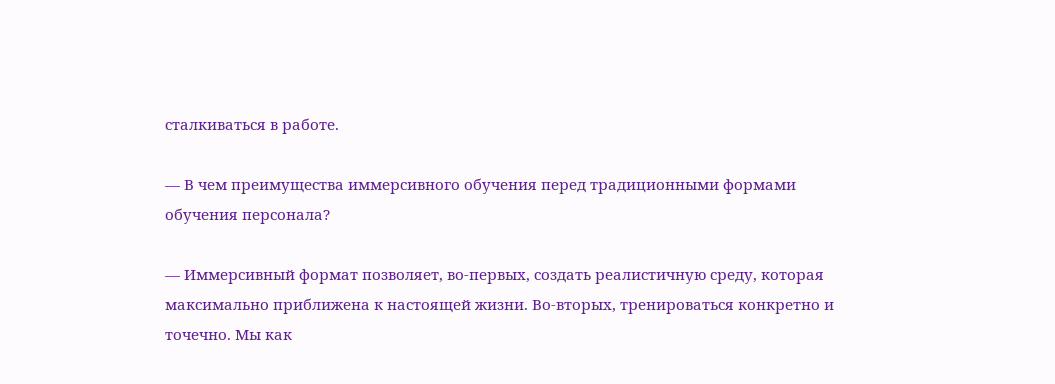сталкиваться в работе.

— В чем преимущества иммерсивного обучения перед традиционными формами обучения персонала?

— Иммерсивный формат позволяет, во-первых, создать реалистичную среду, которая максимально приближена к настоящей жизни. Во-вторых, тренироваться конкретно и точечно. Мы как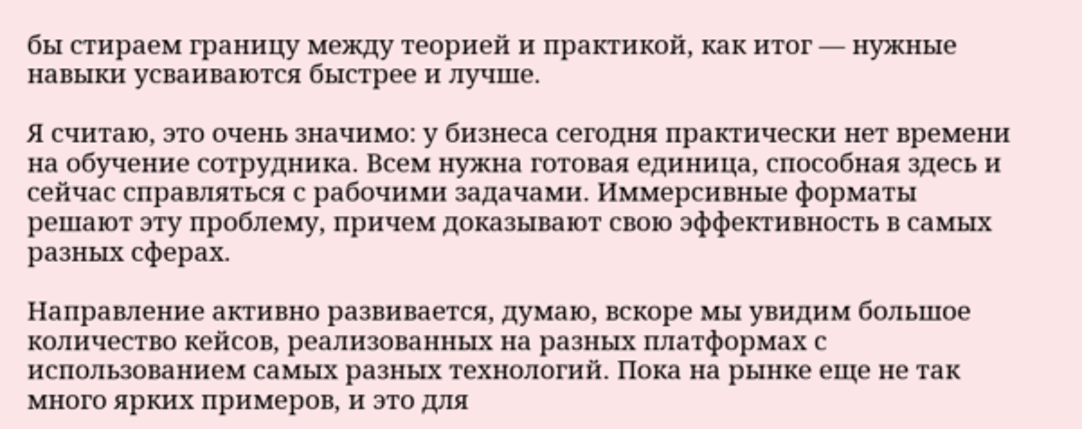бы стираем границу между теорией и практикой, как итог — нужные навыки усваиваются быстрее и лучше.

Я считаю, это очень значимо: у бизнеса сегодня практически нет времени на обучение сотрудника. Всем нужна готовая единица, способная здесь и сейчас справляться с рабочими задачами. Иммерсивные форматы решают эту проблему, причем доказывают свою эффективность в самых разных сферах.

Направление активно развивается, думаю, вскоре мы увидим большое количество кейсов, реализованных на разных платформах с использованием самых разных технологий. Пока на рынке еще не так много ярких примеров, и это для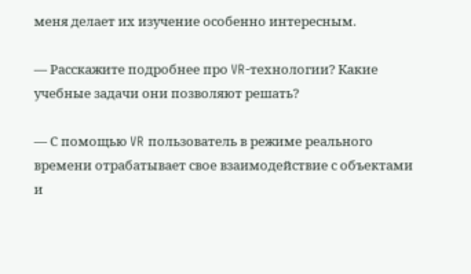меня делает их изучение особенно интересным.

— Расскажите подробнее про VR-технологии? Какие учебные задачи они позволяют решать?

— С помощью VR пользователь в режиме реального времени отрабатывает свое взаимодействие с объектами и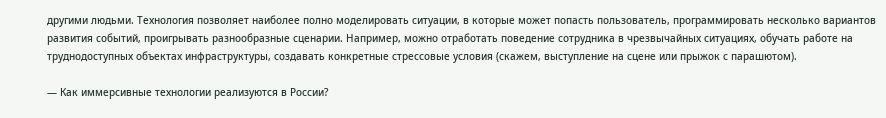другими людьми. Технология позволяет наиболее полно моделировать ситуации, в которые может попасть пользователь, программировать несколько вариантов развития событий, проигрывать разнообразные сценарии. Например, можно отработать поведение сотрудника в чрезвычайных ситуациях, обучать работе на труднодоступных объектах инфраструктуры, создавать конкретные стрессовые условия (скажем, выступление на сцене или прыжок с парашютом).

— Как иммерсивные технологии реализуются в России?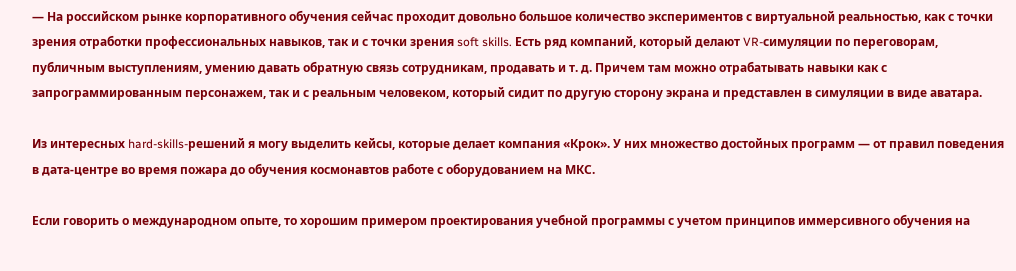— На российском рынке корпоративного обучения сейчас проходит довольно большое количество экспериментов с виртуальной реальностью, как с точки зрения отработки профессиональных навыков, так и с точки зрения soft skills. Есть ряд компаний, который делают VR-симуляции по переговорам, публичным выступлениям, умению давать обратную связь сотрудникам, продавать и т. д. Причем там можно отрабатывать навыки как с запрограммированным персонажем, так и с реальным человеком, который сидит по другую сторону экрана и представлен в симуляции в виде аватара.

Из интересных hard-skills-решений я могу выделить кейсы, которые делает компания «Крок». У них множество достойных программ — от правил поведения в дата-центре во время пожара до обучения космонавтов работе с оборудованием на МКС.

Если говорить о международном опыте, то хорошим примером проектирования учебной программы с учетом принципов иммерсивного обучения на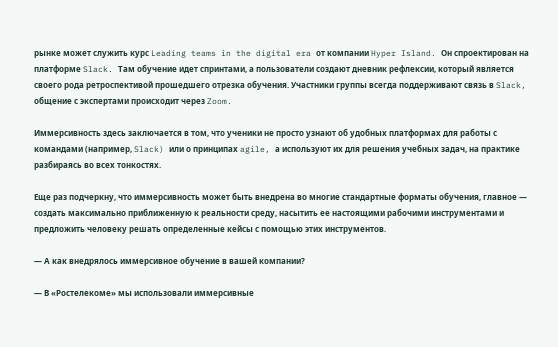рынке может служить курс Leading teams in the digital era от компании Hyper Island. Он спроектирован на платформе Slack. Там обучение идет спринтами, а пользователи создают дневник рефлексии, который является своего рода ретроспективой прошедшего отрезка обучения. Участники группы всегда поддерживают связь в Slack, общение с экспертами происходит через Zoom.

Иммерсивность здесь заключается в том, что ученики не просто узнают об удобных платформах для работы с командами (например, Slack) или о принципах agile, а используют их для решения учебных задач, на практике разбираясь во всех тонкостях.

Еще раз подчеркну, что иммерсивность может быть внедрена во многие стандартные форматы обучения, главное — создать максимально приближенную к реальности среду, насытить ее настоящими рабочими инструментами и предложить человеку решать определенные кейсы с помощью этих инструментов.

— А как внедрялось иммерсивное обучение в вашей компании?

— В «Ростелекоме» мы использовали иммерсивные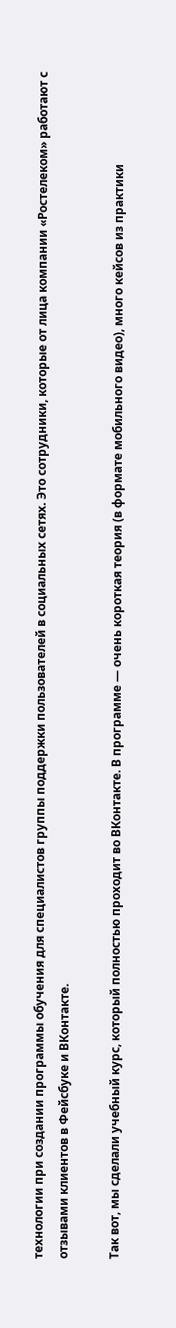технологии при создании программы обучения для специалистов группы поддержки пользователей в социальных сетях. Это сотрудники, которые от лица компании «Ростелеком» работают с отзывами клиентов в Фейсбуке и ВКонтакте.

Так вот, мы сделали учебный курс, который полностью проходит во ВКонтакте. В программе — очень короткая теория (в формате мобильного видео), много кейсов из практики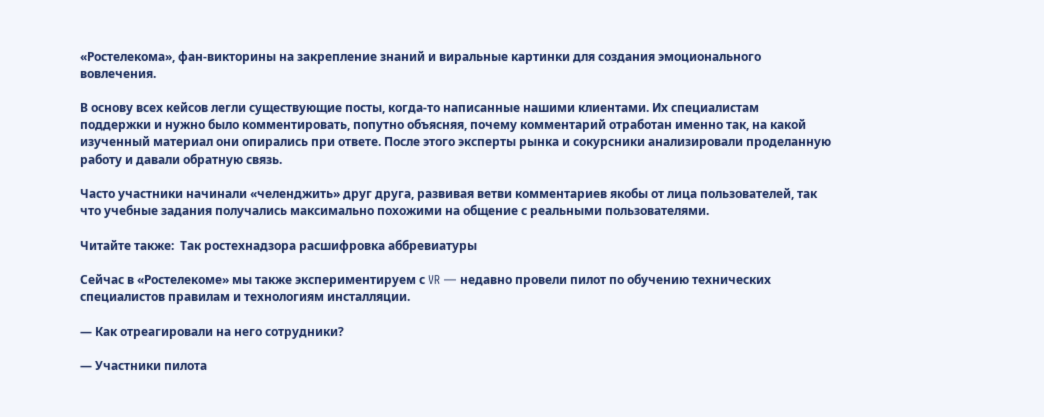«Ростелекома», фан-викторины на закрепление знаний и виральные картинки для создания эмоционального вовлечения.

В основу всех кейсов легли существующие посты, когда-то написанные нашими клиентами. Их специалистам поддержки и нужно было комментировать, попутно объясняя, почему комментарий отработан именно так, на какой изученный материал они опирались при ответе. После этого эксперты рынка и сокурсники анализировали проделанную работу и давали обратную связь.

Часто участники начинали «челенджить» друг друга, развивая ветви комментариев якобы от лица пользователей, так что учебные задания получались максимально похожими на общение с реальными пользователями.

Читайте также:  Так ростехнадзора расшифровка аббревиатуры

Сейчас в «Ростелекоме» мы также экспериментируем с VR — недавно провели пилот по обучению технических специалистов правилам и технологиям инсталляции.

— Как отреагировали на него сотрудники?

— Участники пилота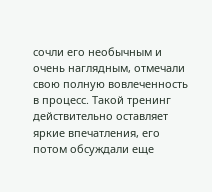сочли его необычным и очень наглядным, отмечали свою полную вовлеченность в процесс. Такой тренинг действительно оставляет яркие впечатления, его потом обсуждали еще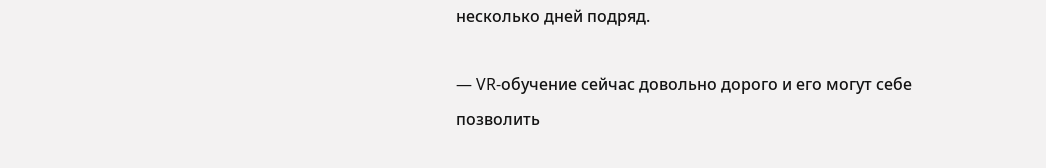несколько дней подряд.

— VR-обучение сейчас довольно дорого и его могут себе позволить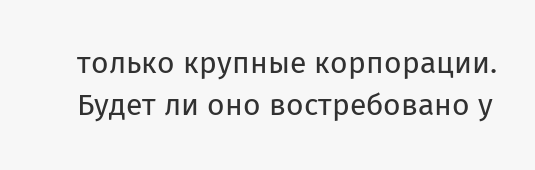только крупные корпорации. Будет ли оно востребовано у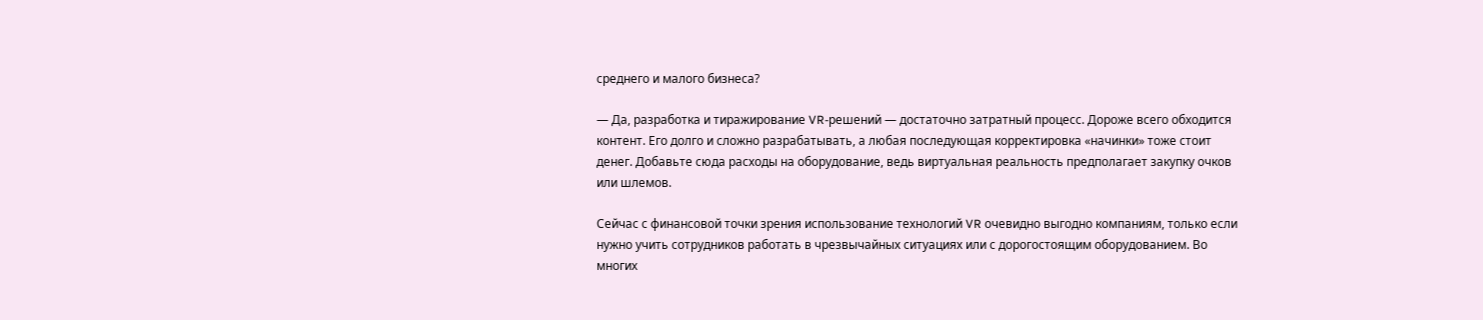среднего и малого бизнеса?

— Да, разработка и тиражирование VR-решений — достаточно затратный процесс. Дороже всего обходится контент. Его долго и сложно разрабатывать, а любая последующая корректировка «начинки» тоже стоит денег. Добавьте сюда расходы на оборудование, ведь виртуальная реальность предполагает закупку очков или шлемов.

Сейчас с финансовой точки зрения использование технологий VR очевидно выгодно компаниям, только если нужно учить сотрудников работать в чрезвычайных ситуациях или с дорогостоящим оборудованием. Во многих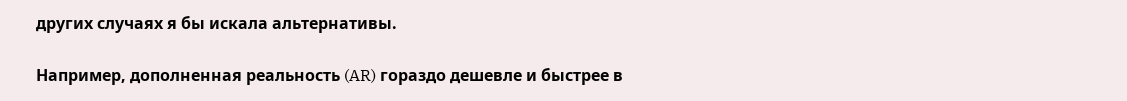других случаях я бы искала альтернативы.

Например, дополненная реальность (AR) гораздо дешевле и быстрее в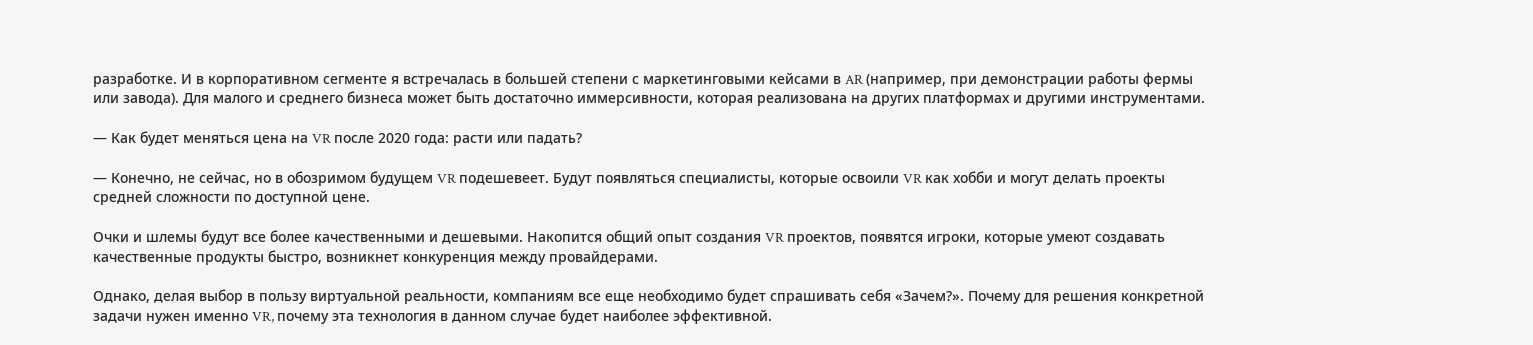разработке. И в корпоративном сегменте я встречалась в большей степени с маркетинговыми кейсами в AR (например, при демонстрации работы фермы или завода). Для малого и среднего бизнеса может быть достаточно иммерсивности, которая реализована на других платформах и другими инструментами.

— Как будет меняться цена на VR после 2020 года: расти или падать?

— Конечно, не сейчас, но в обозримом будущем VR подешевеет. Будут появляться специалисты, которые освоили VR как хобби и могут делать проекты средней сложности по доступной цене.

Очки и шлемы будут все более качественными и дешевыми. Накопится общий опыт создания VR проектов, появятся игроки, которые умеют создавать качественные продукты быстро, возникнет конкуренция между провайдерами.

Однако, делая выбор в пользу виртуальной реальности, компаниям все еще необходимо будет спрашивать себя «Зачем?». Почему для решения конкретной задачи нужен именно VR, почему эта технология в данном случае будет наиболее эффективной.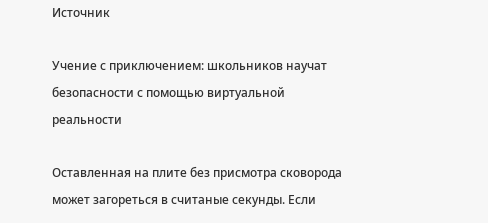Источник

Учение с приключением: школьников научат безопасности с помощью виртуальной реальности

Оставленная на плите без присмотра сковорода может загореться в считаные секунды. Если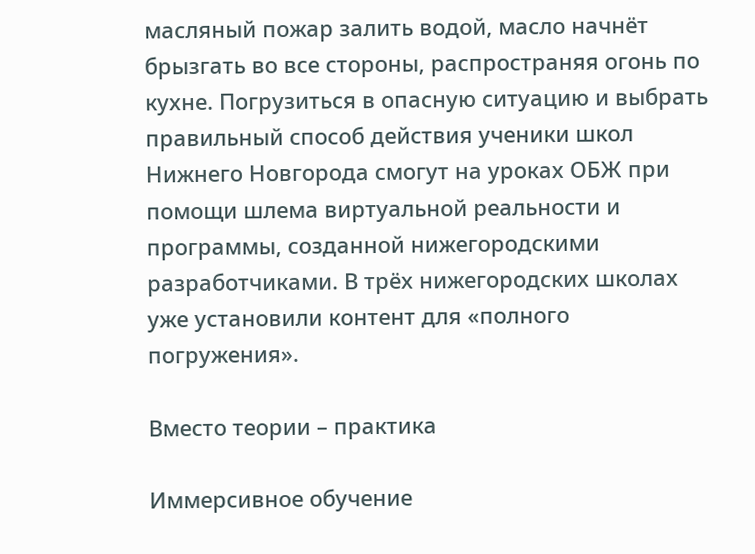масляный пожар залить водой, масло начнёт брызгать во все стороны, распространяя огонь по кухне. Погрузиться в опасную ситуацию и выбрать правильный способ действия ученики школ Нижнего Новгорода смогут на уроках ОБЖ при помощи шлема виртуальной реальности и программы, созданной нижегородскими разработчиками. В трёх нижегородских школах уже установили контент для «полного погружения».

Вместо теории – практика

Иммерсивное обучение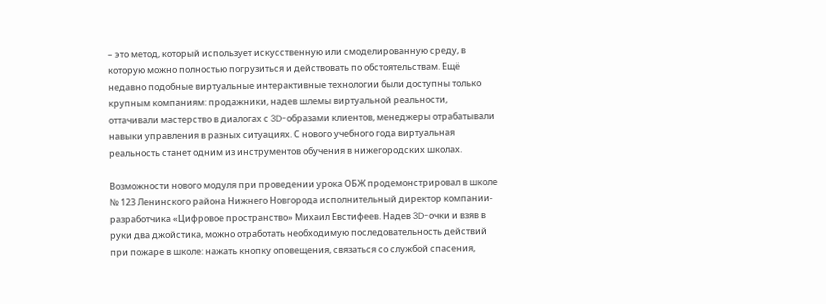– это метод, который использует искусственную или смоделированную среду, в которую можно полностью погрузиться и действовать по обстоятельствам. Ещё недавно подобные виртуальные интерактивные технологии были доступны только крупным компаниям: продажники, надев шлемы виртуальной реальности, оттачивали мастерство в диалогах с 3D-образами клиентов, менеджеры отрабатывали навыки управления в разных ситуациях. С нового учебного года виртуальная реальность станет одним из инструментов обучения в нижегородских школах.

Возможности нового модуля при проведении урока ОБЖ продемонстрировал в школе № 123 Ленинского района Нижнего Новгорода исполнительный директор компании-разработчика «Цифровое пространство» Михаил Евстифеев. Надев 3D-очки и взяв в руки два джойстика, можно отработать необходимую последовательность действий при пожаре в школе: нажать кнопку оповещения, связаться со службой спасения,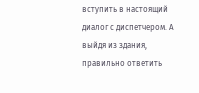вступить в настоящий диалог с диспетчером. А выйдя из здания, правильно ответить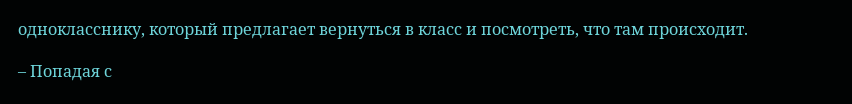однокласснику, который предлагает вернуться в класс и посмотреть, что там происходит.

– Попадая с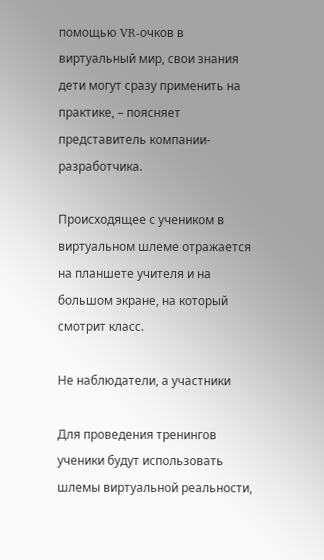помощью VR-очков в виртуальный мир, свои знания дети могут сразу применить на практике, – поясняет представитель компании-разработчика.

Происходящее с учеником в виртуальном шлеме отражается на планшете учителя и на большом экране, на который смотрит класс.

Не наблюдатели, а участники

Для проведения тренингов ученики будут использовать шлемы виртуальной реальности,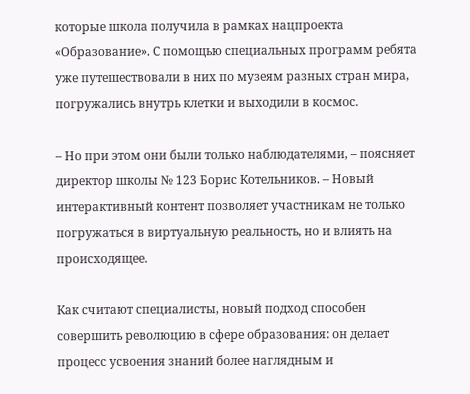которые школа получила в рамках нацпроекта «Образование». С помощью специальных программ ребята уже путешествовали в них по музеям разных стран мира, погружались внутрь клетки и выходили в космос.

– Но при этом они были только наблюдателями, – поясняет директор школы № 123 Борис Котельников. – Новый интерактивный контент позволяет участникам не только погружаться в виртуальную реальность, но и влиять на происходящее.

Как считают специалисты, новый подход способен совершить революцию в сфере образования: он делает процесс усвоения знаний более наглядным и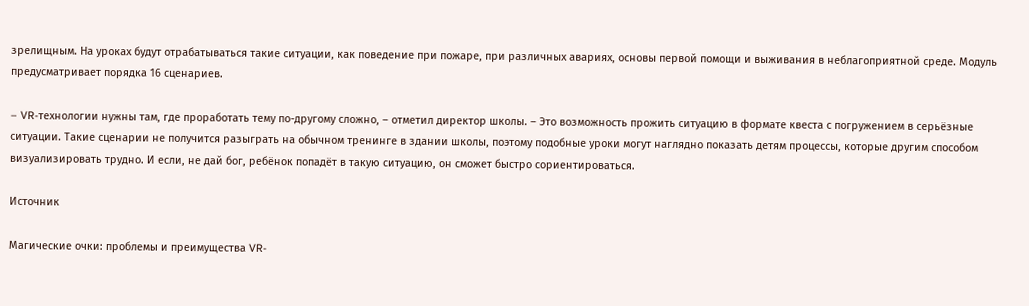зрелищным. На уроках будут отрабатываться такие ситуации, как поведение при пожаре, при различных авариях, основы первой помощи и выживания в неблагоприятной среде. Модуль предусматривает порядка 16 сценариев.

– VR-технологии нужны там, где проработать тему по-другому сложно, – отметил директор школы. – Это возможность прожить ситуацию в формате квеста с погружением в серьёзные ситуации. Такие сценарии не получится разыграть на обычном тренинге в здании школы, поэтому подобные уроки могут наглядно показать детям процессы, которые другим способом визуализировать трудно. И если, не дай бог, ребёнок попадёт в такую ситуацию, он сможет быстро сориентироваться.

Источник

Магические очки: проблемы и преимущества VR-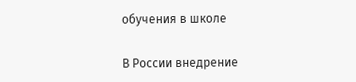обучения в школе

В России внедрение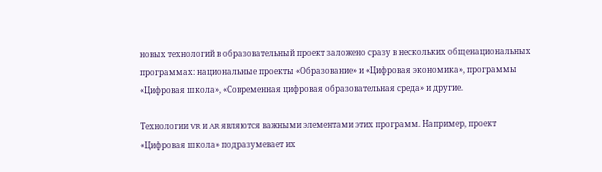новых технологий в образовательный проект заложено сразу в нескольких общенациональных программах: национальные проекты «Образование» и «Цифровая экономика», программы «Цифровая школа», «Современная цифровая образовательная среда» и другие.

Технологии VR и AR являются важными элементами этих программ. Например, проект «Цифровая школа» подразумевает их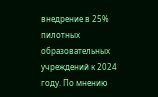внедрение в 25% пилотных образовательных учреждений к 2024 году. По мнению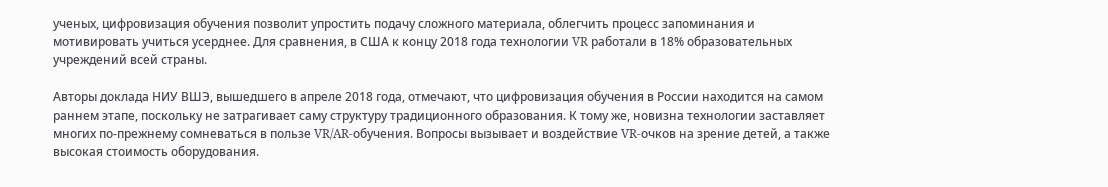ученых, цифровизация обучения позволит упростить подачу сложного материала, облегчить процесс запоминания и мотивировать учиться усерднее. Для сравнения, в США к концу 2018 года технологии VR работали в 18% образовательных учреждений всей страны.

Авторы доклада НИУ ВШЭ, вышедшего в апреле 2018 года, отмечают, что цифровизация обучения в России находится на самом раннем этапе, поскольку не затрагивает саму структуру традиционного образования. К тому же, новизна технологии заставляет многих по-прежнему сомневаться в пользе VR/AR-обучения. Вопросы вызывает и воздействие VR-очков на зрение детей, а также высокая стоимость оборудования.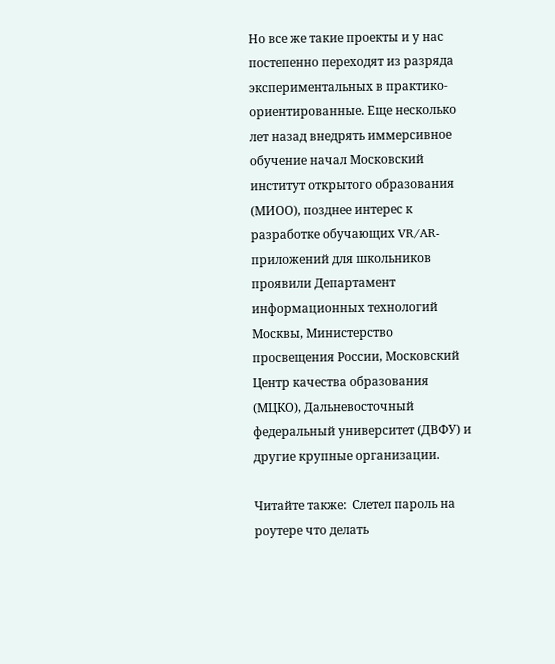Но все же такие проекты и у нас постепенно переходят из разряда экспериментальных в практико-ориентированные. Еще несколько лет назад внедрять иммерсивное обучение начал Московский институт открытого образования (МИОО), позднее интерес к разработке обучающих VR/AR-приложений для школьников проявили Департамент информационных технологий Москвы, Министерство просвещения России, Московский Центр качества образования (МЦКО), Дальневосточный федеральный университет (ДВФУ) и другие крупные организации.

Читайте также:  Слетел пароль на роутере что делать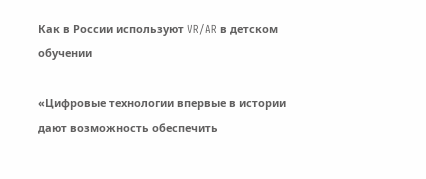Как в России используют VR/AR в детском обучении

«Цифровые технологии впервые в истории дают возможность обеспечить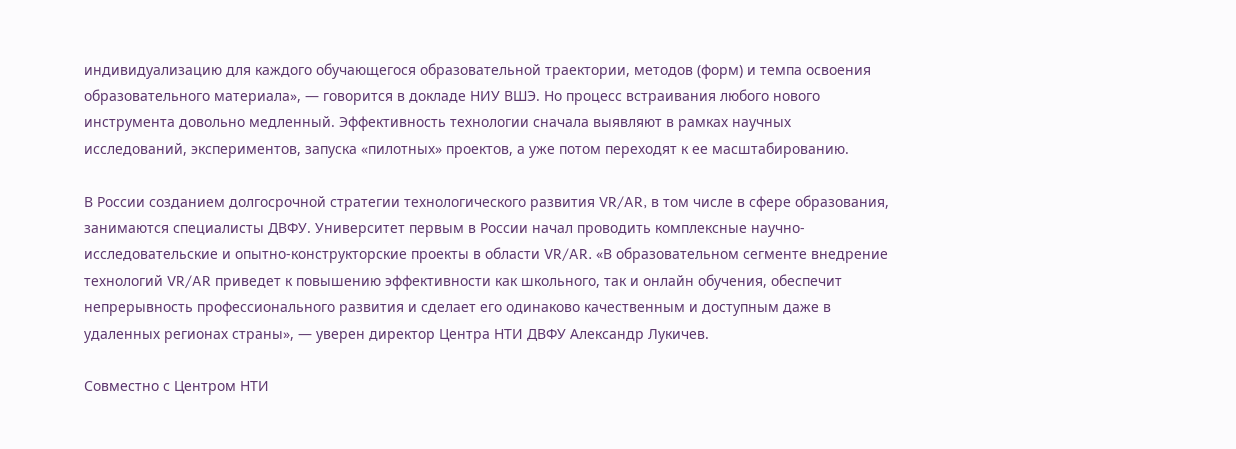индивидуализацию для каждого обучающегося образовательной траектории, методов (форм) и темпа освоения образовательного материала», — говорится в докладе НИУ ВШЭ. Но процесс встраивания любого нового инструмента довольно медленный. Эффективность технологии сначала выявляют в рамках научных исследований, экспериментов, запуска «пилотных» проектов, а уже потом переходят к ее масштабированию.

В России созданием долгосрочной стратегии технологического развития VR/AR, в том числе в сфере образования, занимаются специалисты ДВФУ. Университет первым в России начал проводить комплексные научно-исследовательские и опытно-конструкторские проекты в области VR/AR. «В образовательном сегменте внедрение технологий VR/AR приведет к повышению эффективности как школьного, так и онлайн обучения, обеспечит непрерывность профессионального развития и сделает его одинаково качественным и доступным даже в удаленных регионах страны», — уверен директор Центра НТИ ДВФУ Александр Лукичев.

Совместно с Центром НТИ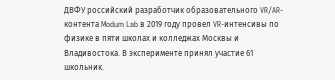ДВФУ российский разработчик образовательного VR/AR-контента Modum Lab в 2019 году провел VR-интенсивы по физике в пяти школах и колледжах Москвы и Владивостока. В эксперименте принял участие 61 школьник.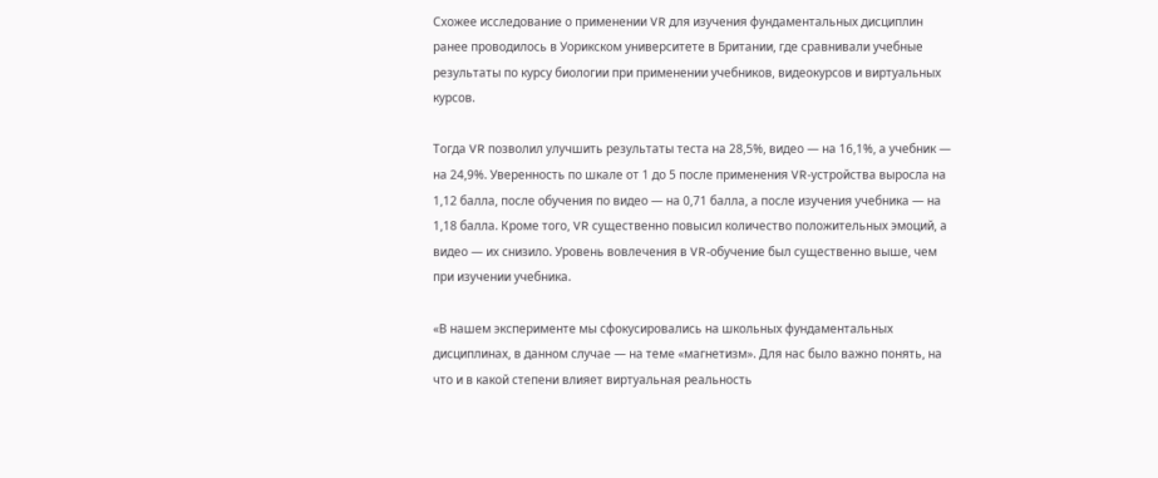Схожее исследование о применении VR для изучения фундаментальных дисциплин ранее проводилось в Уорикском университете в Британии, где сравнивали учебные результаты по курсу биологии при применении учебников, видеокурсов и виртуальных курсов.

Тогда VR позволил улучшить результаты теста на 28,5%, видео — на 16,1%, а учебник — на 24,9%. Уверенность по шкале от 1 до 5 после применения VR-устройства выросла на 1,12 балла, после обучения по видео — на 0,71 балла, а после изучения учебника — на 1,18 балла. Кроме того, VR существенно повысил количество положительных эмоций, а видео — их снизило. Уровень вовлечения в VR-обучение был существенно выше, чем при изучении учебника.

«В нашем эксперименте мы сфокусировались на школьных фундаментальных дисциплинах, в данном случае — на теме «магнетизм». Для нас было важно понять, на что и в какой степени влияет виртуальная реальность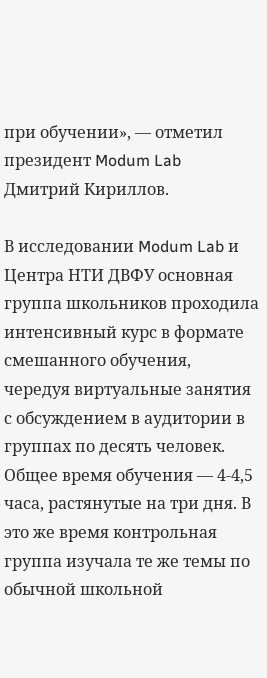при обучении», — отметил президент Modum Lab Дмитрий Кириллов.

В исследовании Modum Lab и Центра НТИ ДВФУ основная группа школьников проходила интенсивный курс в формате смешанного обучения, чередуя виртуальные занятия с обсуждением в аудитории в группах по десять человек. Общее время обучения — 4-4,5 часа, растянутые на три дня. В это же время контрольная группа изучала те же темы по обычной школьной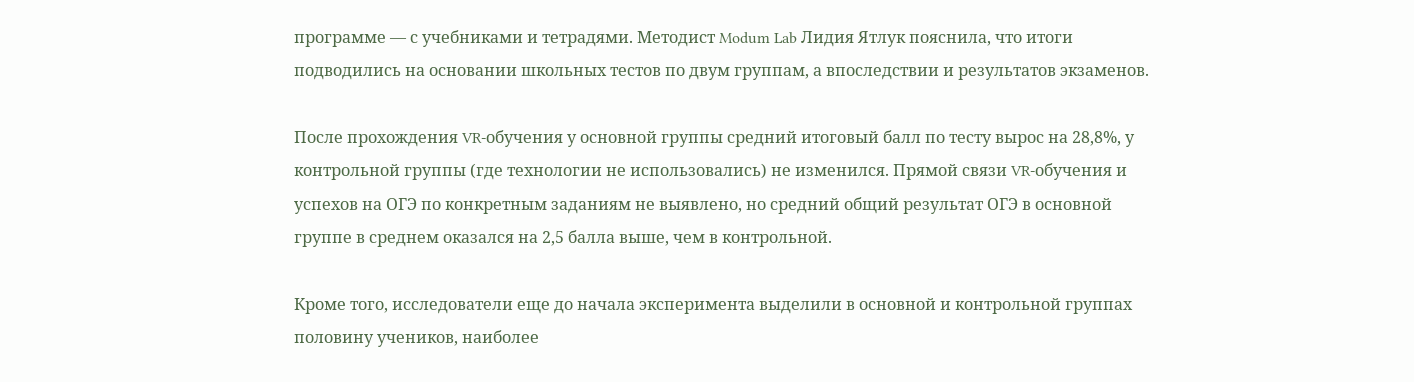программе — с учебниками и тетрадями. Методист Modum Lab Лидия Ятлук пояснила, что итоги подводились на основании школьных тестов по двум группам, а впоследствии и результатов экзаменов.

После прохождения VR-обучения у основной группы средний итоговый балл по тесту вырос на 28,8%, у контрольной группы (где технологии не использовались) не изменился. Прямой связи VR-обучения и успехов на ОГЭ по конкретным заданиям не выявлено, но средний общий результат ОГЭ в основной группе в среднем оказался на 2,5 балла выше, чем в контрольной.

Кроме того, исследователи еще до начала эксперимента выделили в основной и контрольной группах половину учеников, наиболее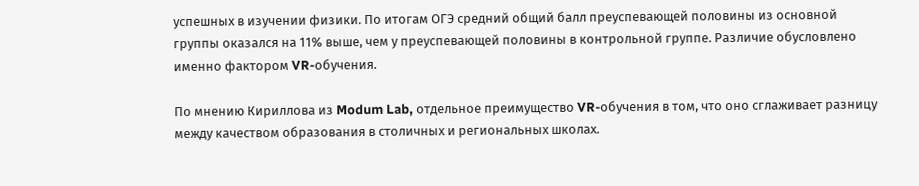успешных в изучении физики. По итогам ОГЭ средний общий балл преуспевающей половины из основной группы оказался на 11% выше, чем у преуспевающей половины в контрольной группе. Различие обусловлено именно фактором VR-обучения.

По мнению Кириллова из Modum Lab, отдельное преимущество VR-обучения в том, что оно сглаживает разницу между качеством образования в столичных и региональных школах.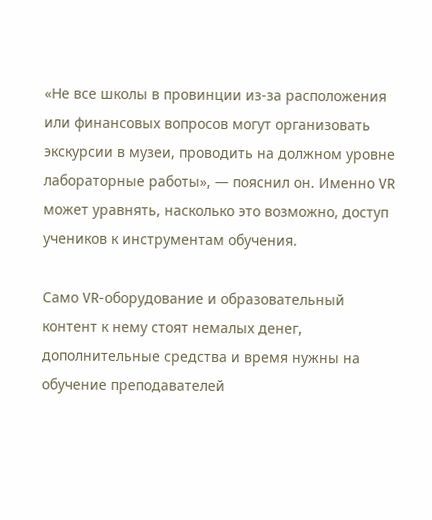«Не все школы в провинции из-за расположения или финансовых вопросов могут организовать экскурсии в музеи, проводить на должном уровне лабораторные работы», — пояснил он. Именно VR может уравнять, насколько это возможно, доступ учеников к инструментам обучения.

Само VR-оборудование и образовательный контент к нему стоят немалых денег, дополнительные средства и время нужны на обучение преподавателей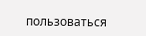пользоваться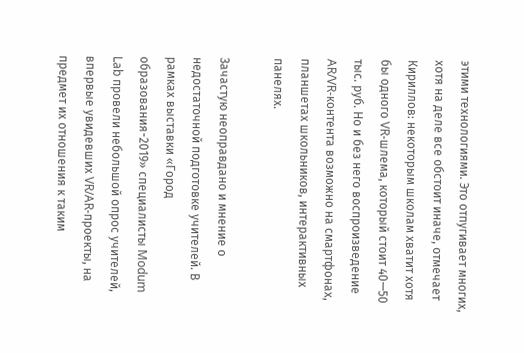этими технологиями. Это отпугивает многих, хотя на деле все обстоит иначе, отмечает Кириллов: некоторым школам хватит хотя бы одного VR-шлема, который стоит 40—50 тыс. руб. Но и без него воспроизведение AR/VR-контента возможно на смартфонах, планшетах школьников, интерактивных панелях.

Зачастую неоправдано и мнение о недостаточной подготовке учителей. В рамках выставки «Город образования-2019» специалисты Modum Lab провели небольшой опрос учителей, впервые увидевших VR/AR-проекты, на предмет их отношения к таким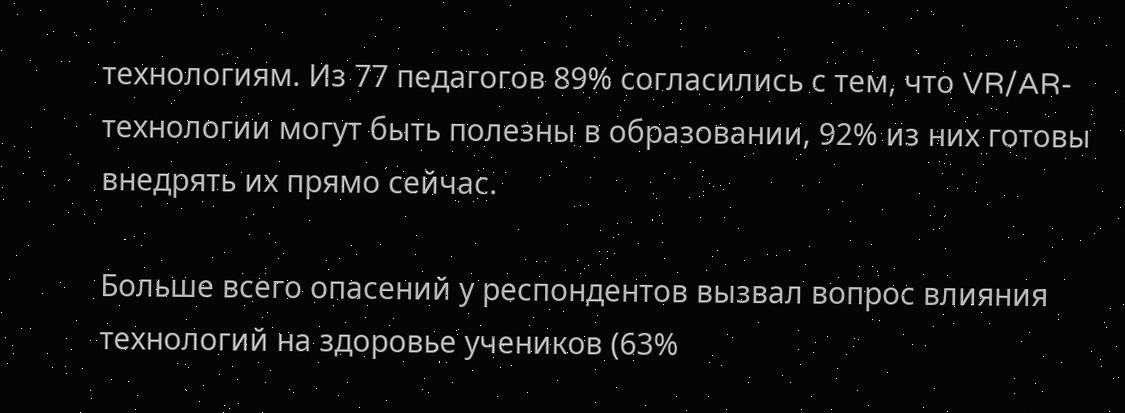технологиям. Из 77 педагогов 89% согласились с тем, что VR/AR-технологии могут быть полезны в образовании, 92% из них готовы внедрять их прямо сейчас.

Больше всего опасений у респондентов вызвал вопрос влияния технологий на здоровье учеников (63%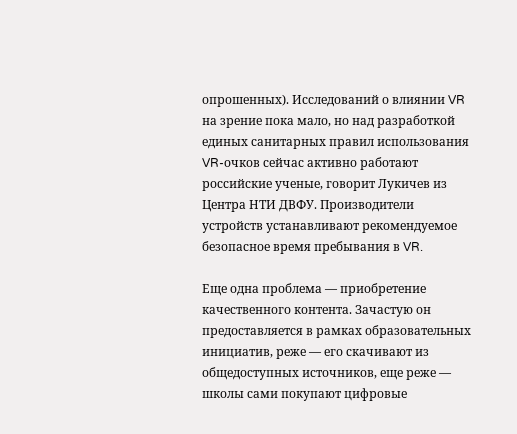опрошенных). Исследований о влиянии VR на зрение пока мало, но над разработкой единых санитарных правил использования VR-очков сейчас активно работают российские ученые, говорит Лукичев из Центра НТИ ДВФУ. Производители устройств устанавливают рекомендуемое безопасное время пребывания в VR.

Еще одна проблема — приобретение качественного контента. Зачастую он предоставляется в рамках образовательных инициатив, реже — его скачивают из общедоступных источников, еще реже — школы сами покупают цифровые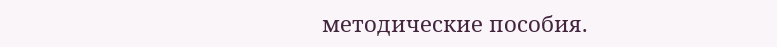методические пособия.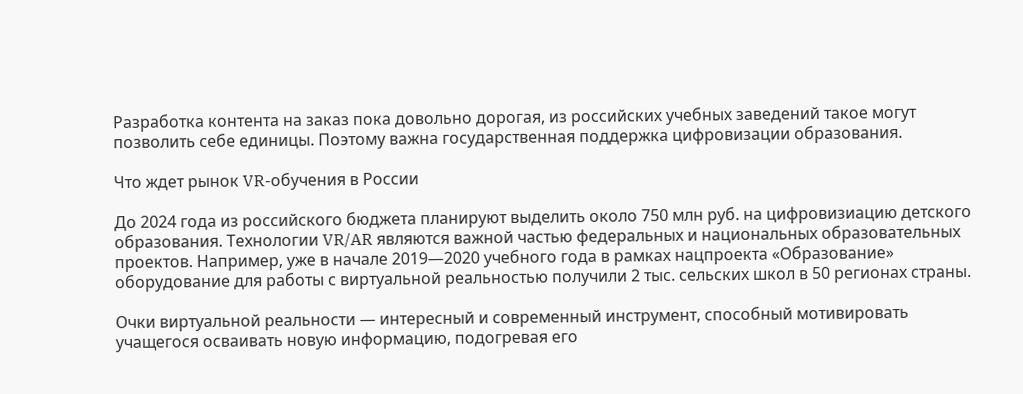Разработка контента на заказ пока довольно дорогая, из российских учебных заведений такое могут позволить себе единицы. Поэтому важна государственная поддержка цифровизации образования.

Что ждет рынок VR-обучения в России

До 2024 года из российского бюджета планируют выделить около 750 млн руб. на цифровизиацию детского образования. Технологии VR/AR являются важной частью федеральных и национальных образовательных проектов. Например, уже в начале 2019—2020 учебного года в рамках нацпроекта «Образование» оборудование для работы с виртуальной реальностью получили 2 тыс. сельских школ в 50 регионах страны.

Очки виртуальной реальности — интересный и современный инструмент, способный мотивировать учащегося осваивать новую информацию, подогревая его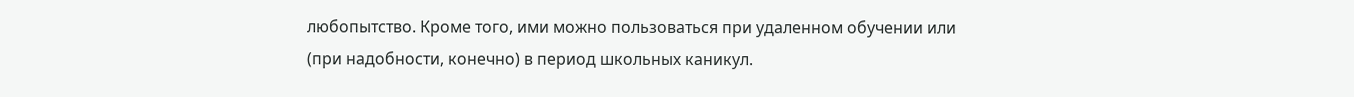любопытство. Кроме того, ими можно пользоваться при удаленном обучении или (при надобности, конечно) в период школьных каникул.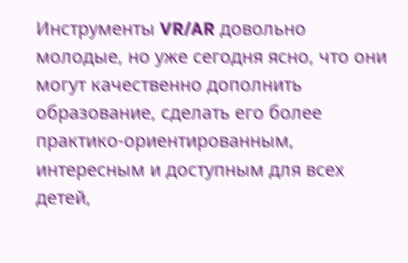Инструменты VR/AR довольно молодые, но уже сегодня ясно, что они могут качественно дополнить образование, сделать его более практико-ориентированным, интересным и доступным для всех детей,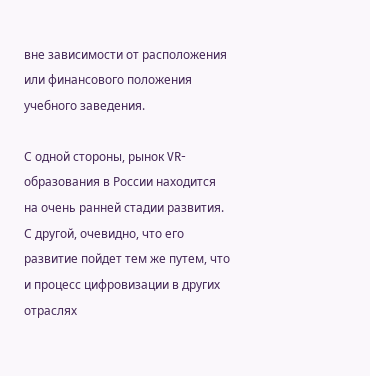вне зависимости от расположения или финансового положения учебного заведения.

С одной стороны, рынок VR-образования в России находится на очень ранней стадии развития. С другой, очевидно, что его развитие пойдет тем же путем, что и процесс цифровизации в других отраслях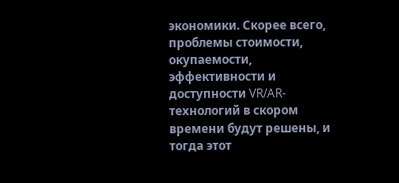экономики. Скорее всего, проблемы стоимости, окупаемости, эффективности и доступности VR/AR-технологий в скором времени будут решены, и тогда этот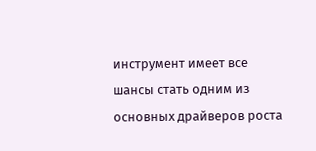инструмент имеет все шансы стать одним из основных драйверов роста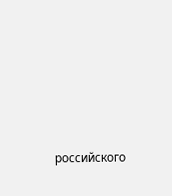российского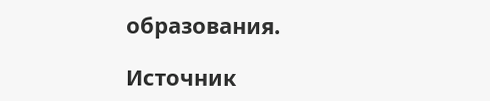образования.

Источник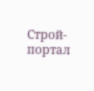Строй-портал